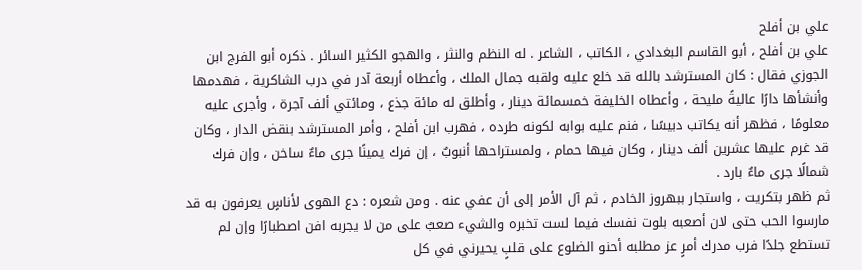علي بن أفلح
علي بن أفلح ، أبو القاسم البغدادي ، الكاتب ، الشاعر . له النظم والنثر ، والهجو الكثير السائر . ذكره أبو الفرج ابن الجوزي فقال : كان المسترشد بالله قد خلع عليه ولقبه جمال الملك ، وأعطاه أربعة آدر في درب الشاكرية ، فهدمها وأنشأها دارًا عاليةً مليحة ، وأعطاه الخليفة خمسمائة دينار ، وأطلق له مائة جذع ، ومائتي ألف آجرة ، وأجرى عليه معلومًا ، فظهر أنه يكاتب دبيسًا ، فنم عليه بوابه لكونه طرده ، فهرب ابن أفلح ، وأمر المسترشد بنقض الدار ، وكان قد غرم عليها عشرين ألف دينار ، وكان فيها حمام ، ولمستراحها أنبوبٌ ، إن فرك يمينًا جرى ماءٌ ساخن ، وإن فرك شمالًا جرى ماءٌ بارد .
ثم ظهر بتكريت ، واستجار ببهروز الخادم ، ثم آل الأمر إلى أن عفي عنه . ومن شعره : دع الهوى لأناسٍ يعرفون به قد مارسوا الحب حتى لان أصعبه بلوت نفسك فيما لست تخبره والشيء صعبٌ على من لا يجربه افن اصطبارًا وإن لم تستطع جلدًا فرب مدرك أمرٍ عز مطلبه أحنو الضلوع على قلبٍ يحيرني في كل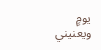يومٍ ويعنيني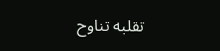تقلبه تناوح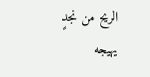الريح من نجدٍ يهيجه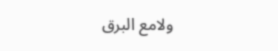ولامع البرق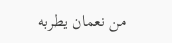من نعمان يطربه